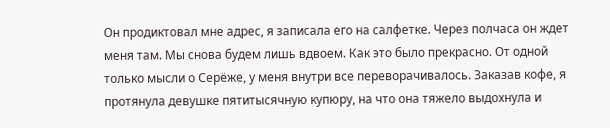Он продиктовал мне адрес, я записала его на салфетке. Через полчаса он ждет меня там. Мы снова будем лишь вдвоем. Как это было прекрасно. От одной только мысли о Серëже, у меня внутри все переворачивалось. Заказав кофе, я протянула девушке пятитысячную купюру, на что она тяжело выдохнула и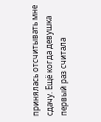принялась отсчитывать мне сдачу. Ещё когда девушка первый раз считала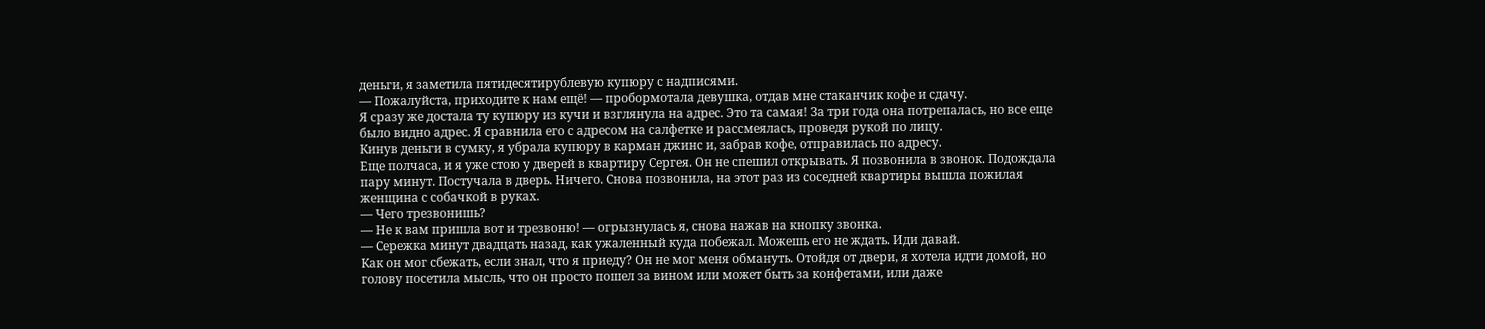деньги, я заметила пятидесятирублевую купюру с надписями.
— Пожалуйста, приходите к нам ещё! — пробормотала девушка, отдав мне стаканчик кофе и сдачу.
Я сразу же достала ту купюру из кучи и взглянула на адрес. Это та самая! За три года она потрепалась, но все еще было видно адрес. Я сравнила его с адресом на салфетке и рассмеялась, проведя рукой по лицу.
Кинув деньги в сумку, я убрала купюру в карман джинс и, забрав кофе, отправилась по адресу.
Еще полчаса, и я уже стою у дверей в квартиру Сергея. Он не спешил открывать. Я позвонила в звонок. Подождала пару минут. Постучала в дверь. Ничего. Снова позвонила, на этот раз из соседней квартиры вышла пожилая женщина с собачкой в руках.
— Чего трезвонишь?
— Не к вам пришла вот и трезвоню! — огрызнулась я, снова нажав на кнопку звонка.
— Сережка минут двадцать назад, как ужаленный куда побежал. Можешь его не ждать. Иди давай.
Как он мог сбежать, если знал, что я приеду? Он не мог меня обмануть. Отойдя от двери, я хотела идти домой, но голову посетила мысль, что он просто пошел за вином или может быть за конфетами, или даже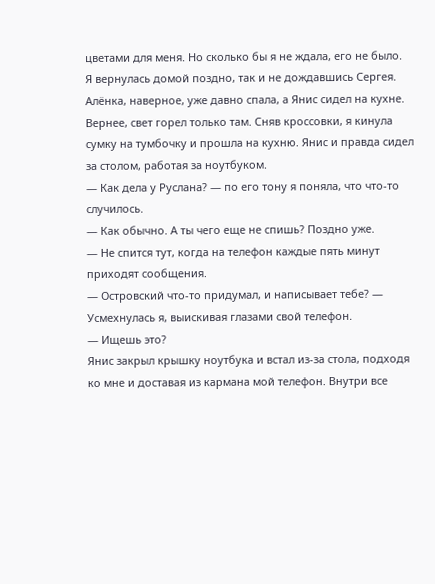цветами для меня. Но сколько бы я не ждала, его не было.
Я вернулась домой поздно, так и не дождавшись Сергея. Алёнка, наверное, уже давно спала, а Янис сидел на кухне. Вернее, свет горел только там. Сняв кроссовки, я кинула сумку на тумбочку и прошла на кухню. Янис и правда сидел за столом, работая за ноутбуком.
— Как дела у Руслана? — по его тону я поняла, что что-то случилось.
— Как обычно. А ты чего еще не спишь? Поздно уже.
— Не спится тут, когда на телефон каждые пять минут приходят сообщения.
— Островский что-то придумал, и написывает тебе? — Усмехнулась я, выискивая глазами свой телефон.
— Ищешь это?
Янис закрыл крышку ноутбука и встал из-за стола, подходя ко мне и доставая из кармана мой телефон. Внутри все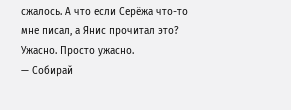сжалось. А что если Серёжа что-то мне писал, а Янис прочитал это? Ужасно. Просто ужасно.
— Собирай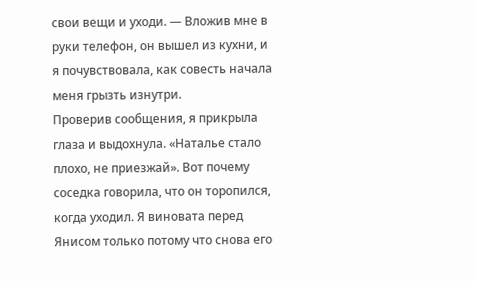свои вещи и уходи. — Вложив мне в руки телефон, он вышел из кухни, и я почувствовала, как совесть начала меня грызть изнутри.
Проверив сообщения, я прикрыла глаза и выдохнула. «Наталье стало плохо, не приезжай». Вот почему соседка говорила, что он торопился, когда уходил. Я виновата перед Янисом только потому что снова его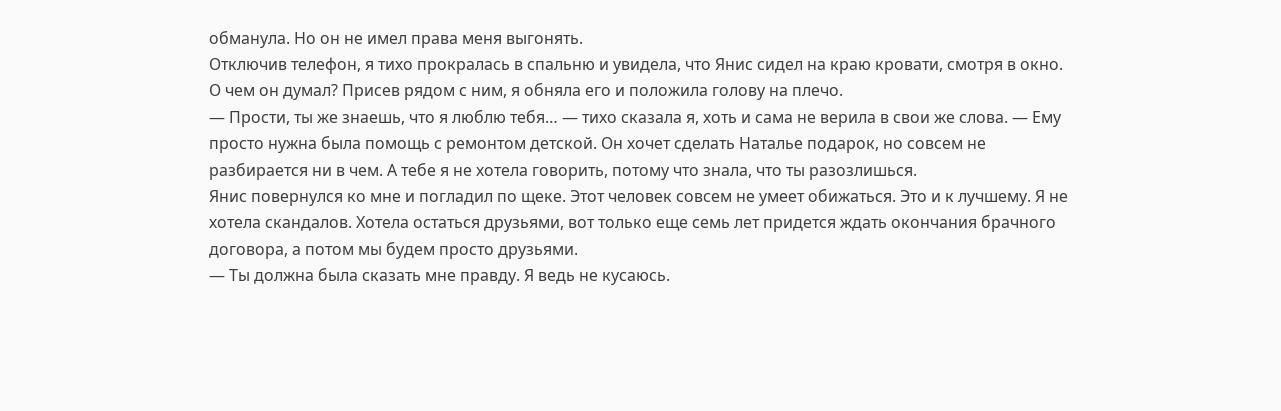обманула. Но он не имел права меня выгонять.
Отключив телефон, я тихо прокралась в спальню и увидела, что Янис сидел на краю кровати, смотря в окно. О чем он думал? Присев рядом с ним, я обняла его и положила голову на плечо.
— Прости, ты же знаешь, что я люблю тебя… — тихо сказала я, хоть и сама не верила в свои же слова. — Ему просто нужна была помощь с ремонтом детской. Он хочет сделать Наталье подарок, но совсем не разбирается ни в чем. А тебе я не хотела говорить, потому что знала, что ты разозлишься.
Янис повернулся ко мне и погладил по щеке. Этот человек совсем не умеет обижаться. Это и к лучшему. Я не хотела скандалов. Хотела остаться друзьями, вот только еще семь лет придется ждать окончания брачного договора, а потом мы будем просто друзьями.
— Ты должна была сказать мне правду. Я ведь не кусаюсь.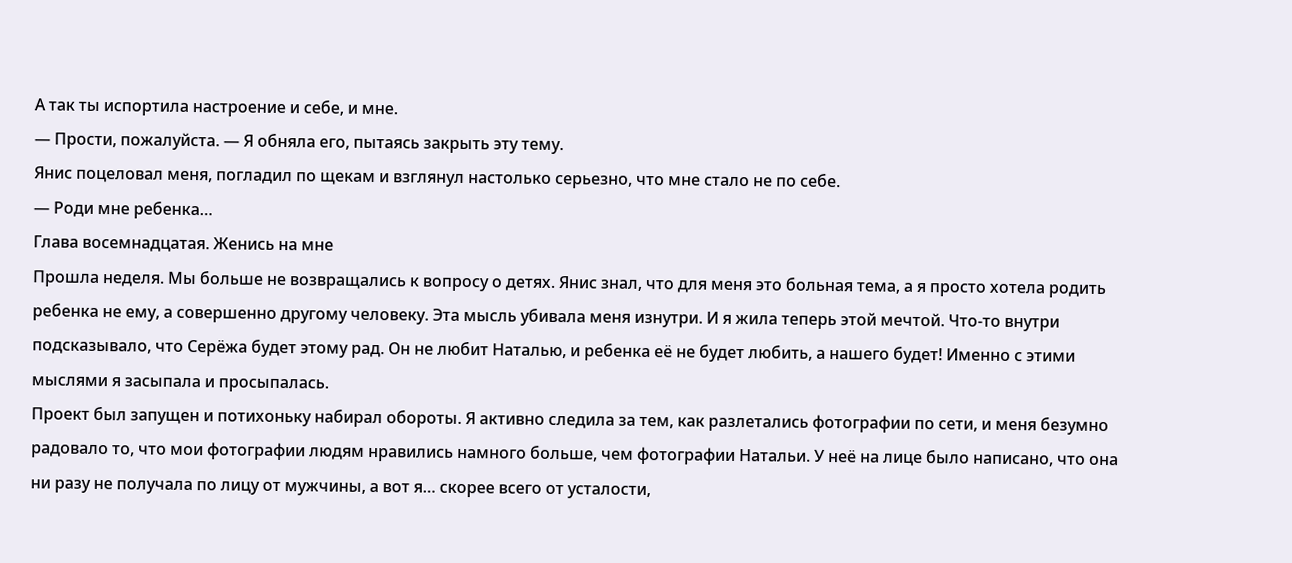А так ты испортила настроение и себе, и мне.
— Прости, пожалуйста. — Я обняла его, пытаясь закрыть эту тему.
Янис поцеловал меня, погладил по щекам и взглянул настолько серьезно, что мне стало не по себе.
— Роди мне ребенка…
Глава восемнадцатая. Женись на мне
Прошла неделя. Мы больше не возвращались к вопросу о детях. Янис знал, что для меня это больная тема, а я просто хотела родить ребенка не ему, а совершенно другому человеку. Эта мысль убивала меня изнутри. И я жила теперь этой мечтой. Что-то внутри подсказывало, что Серëжа будет этому рад. Он не любит Наталью, и ребенка её не будет любить, а нашего будет! Именно с этими мыслями я засыпала и просыпалась.
Проект был запущен и потихоньку набирал обороты. Я активно следила за тем, как разлетались фотографии по сети, и меня безумно радовало то, что мои фотографии людям нравились намного больше, чем фотографии Натальи. У неё на лице было написано, что она ни разу не получала по лицу от мужчины, а вот я… скорее всего от усталости,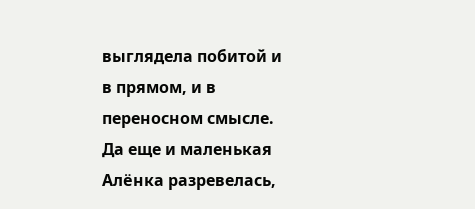выглядела побитой и в прямом, и в переносном смысле. Да еще и маленькая Алëнка разревелась,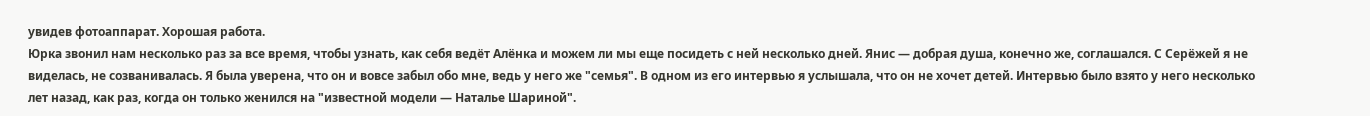увидев фотоаппарат. Хорошая работа.
Юрка звонил нам несколько раз за все время, чтобы узнать, как себя ведёт Алëнка и можем ли мы еще посидеть с ней несколько дней. Янис — добрая душа, конечно же, соглашался. С Серëжей я не виделась, не созванивалась. Я была уверена, что он и вовсе забыл обо мне, ведь у него же "семья". В одном из его интервью я услышала, что он не хочет детей. Интервью было взято у него несколько лет назад, как раз, когда он только женился на "известной модели — Наталье Шариной".